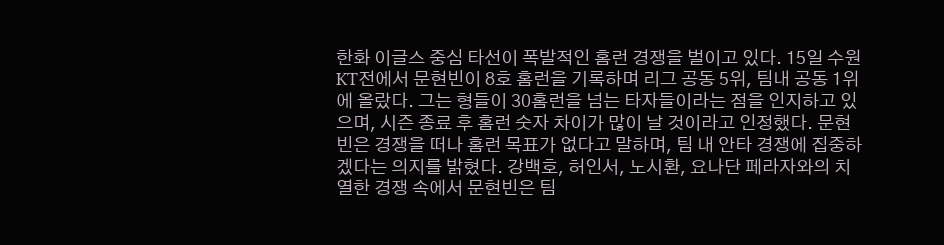한화 이글스 중심 타선이 폭발적인 홈런 경쟁을 벌이고 있다. 15일 수원 KT전에서 문현빈이 8호 홈런을 기록하며 리그 공동 5위, 팀내 공동 1위에 올랐다. 그는 형들이 30홈런을 넘는 타자들이라는 점을 인지하고 있으며, 시즌 종료 후 홈런 숫자 차이가 많이 날 것이라고 인정했다. 문현빈은 경쟁을 떠나 홈런 목표가 없다고 말하며, 팀 내 안타 경쟁에 집중하겠다는 의지를 밝혔다. 강백호, 허인서, 노시환, 요나단 페라자와의 치열한 경쟁 속에서 문현빈은 팀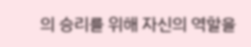의 승리를 위해 자신의 역할을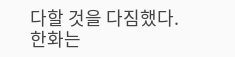다할 것을 다짐했다. 한화는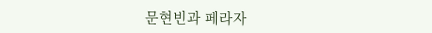문현빈과 페라자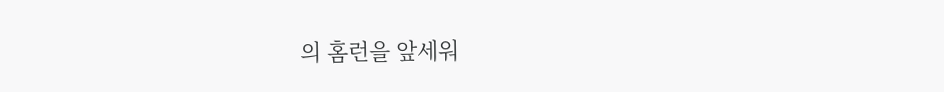의 홈런을 앞세워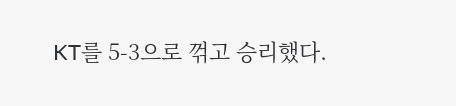KT를 5-3으로 꺾고 승리했다.